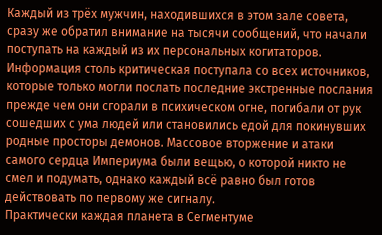Каждый из трёх мужчин, находившихся в этом зале совета, сразу же обратил внимание на тысячи сообщений, что начали поступать на каждый из их персональных когитаторов. Информация столь критическая поступала со всех источников, которые только могли послать последние экстренные послания прежде чем они сгорали в психическом огне, погибали от рук сошедших с ума людей или становились едой для покинувших родные просторы демонов. Массовое вторжение и атаки самого сердца Империума были вещью, о которой никто не смел и подумать, однако каждый всё равно был готов действовать по первому же сигналу.
Практически каждая планета в Сегментуме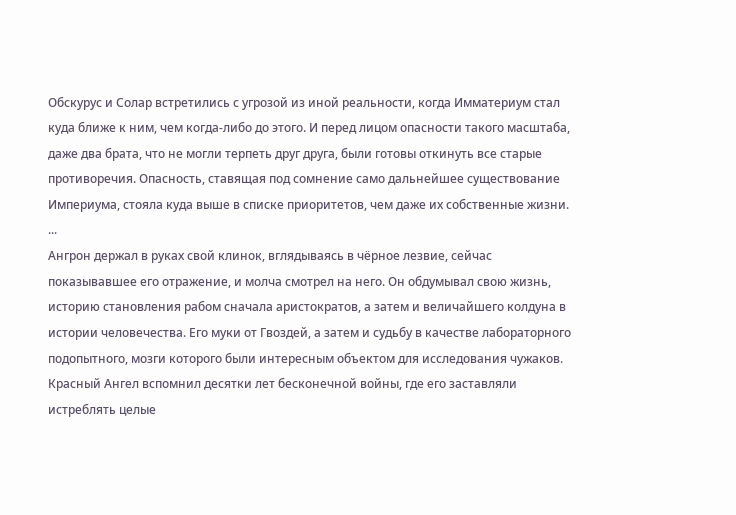Обскурус и Солар встретились с угрозой из иной реальности, когда Имматериум стал куда ближе к ним, чем когда-либо до этого. И перед лицом опасности такого масштаба, даже два брата, что не могли терпеть друг друга, были готовы откинуть все старые противоречия. Опасность, ставящая под сомнение само дальнейшее существование Империума, стояла куда выше в списке приоритетов, чем даже их собственные жизни.
...
Ангрон держал в руках свой клинок, вглядываясь в чёрное лезвие, сейчас показывавшее его отражение, и молча смотрел на него. Он обдумывал свою жизнь, историю становления рабом сначала аристократов, а затем и величайшего колдуна в истории человечества. Его муки от Гвоздей, а затем и судьбу в качестве лабораторного подопытного, мозги которого были интересным объектом для исследования чужаков. Красный Ангел вспомнил десятки лет бесконечной войны, где его заставляли истреблять целые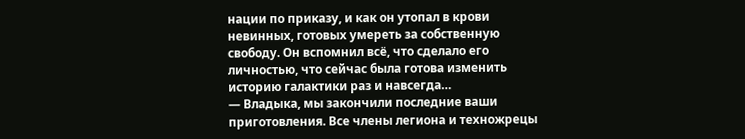нации по приказу, и как он утопал в крови невинных, готовых умереть за собственную свободу. Он вспомнил всё, что сделало его личностью, что сейчас была готова изменить историю галактики раз и навсегда…
— Владыка, мы закончили последние ваши приготовления. Все члены легиона и техножрецы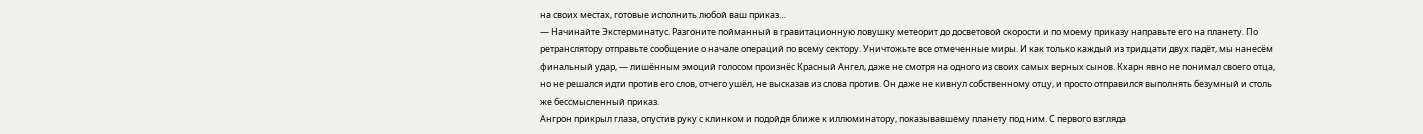на своих местах, готовые исполнить любой ваш приказ…
— Начинайте Экстерминатус. Разгоните пойманный в гравитационную ловушку метеорит до досветовой скорости и по моему приказу направьте его на планету. По ретранслятору отправьте сообщение о начале операций по всему сектору. Уничтожьте все отмеченные миры. И как только каждый из тридцати двух падёт, мы нанесём финальный удар, — лишённым эмоций голосом произнёс Красный Ангел, даже не смотря на одного из своих самых верных сынов. Кхарн явно не понимал своего отца, но не решался идти против его слов, отчего ушёл, не высказав из слова против. Он даже не кивнул собственному отцу, и просто отправился выполнять безумный и столь же бессмысленный приказ.
Ангрон прикрыл глаза, опустив руку с клинком и подойдя ближе к иллюминатору, показывавшему планету под ним. С первого взгляда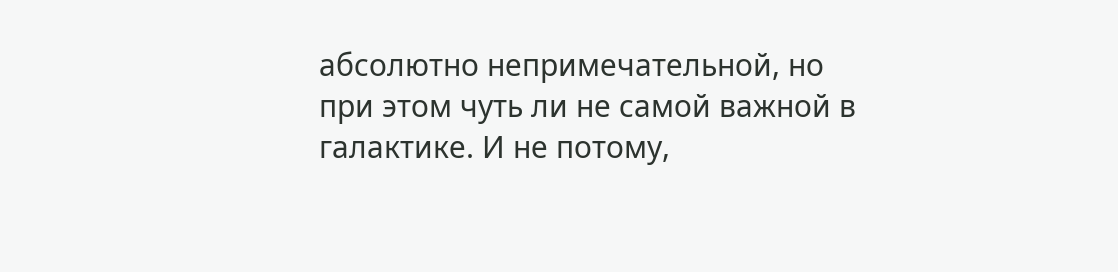абсолютно непримечательной, но при этом чуть ли не самой важной в галактике. И не потому,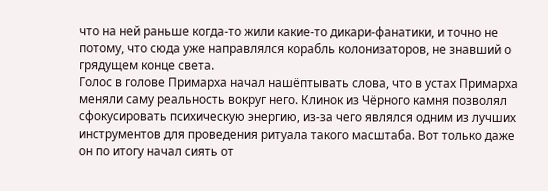что на ней раньше когда-то жили какие-то дикари-фанатики, и точно не потому, что сюда уже направлялся корабль колонизаторов, не знавший о грядущем конце света.
Голос в голове Примарха начал нашёптывать слова, что в устах Примарха меняли саму реальность вокруг него. Клинок из Чёрного камня позволял сфокусировать психическую энергию, из-за чего являлся одним из лучших инструментов для проведения ритуала такого масштаба. Вот только даже он по итогу начал сиять от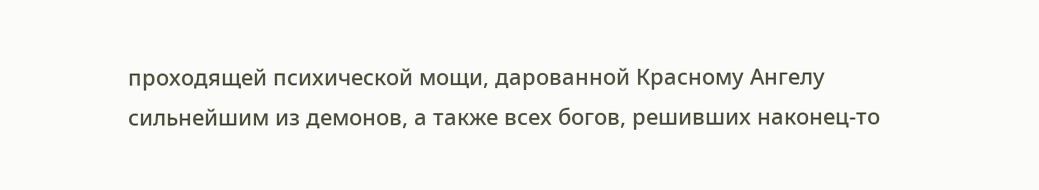проходящей психической мощи, дарованной Красному Ангелу сильнейшим из демонов, а также всех богов, решивших наконец-то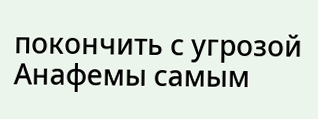покончить с угрозой Анафемы самым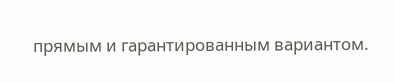прямым и гарантированным вариантом.